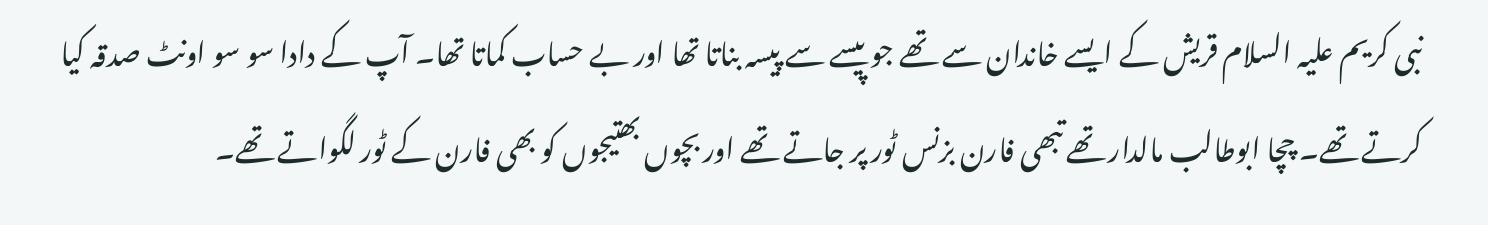نبی کریم علیہ السلام قریش کے ایسے خاندان سے تھے جو پیسے سے پیسہ بناتا تھا اور بے حساب کماتا تھا۔ آپ کے دادا سو سو اونٹ صدقہ کیا کرتے تھے۔ چچا ابوطالب مالدار تھے تبھی فارن بزنس ٹور پر جاتے تھے اور بچوں بھتیجوں کو بھی فارن کے ٹور لگواتے تھے۔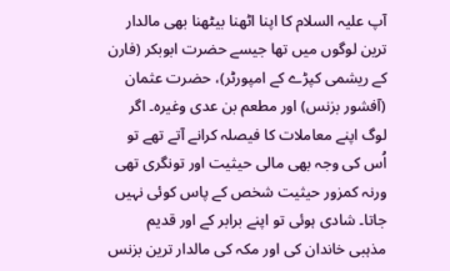آپ علیہ السلام کا اپنا اٹھنا بیٹھنا بھی مالدار ترین لوگوں میں تھا جیسے حضرت ابوبکر (فارن کے ریشمی کپڑے کے امپورٹر)، حضرت عثمان (آفشور بزنس) اور مطعم بن عدی وغیرہ۔ اگر لوگ اپنے معاملات کا فیصلہ کرانے آتے تھے تو اُس کی وجہ بھی مالی حیثیت اور تونگری تھی ورنہ کمزور حیثیت شخص کے پاس کوئی نہیں جاتا۔ شادی ہوئی تو اپنے برابر کے اور قدیم مذہبی خاندان کی اور مکہ کی مالدار ترین بزنس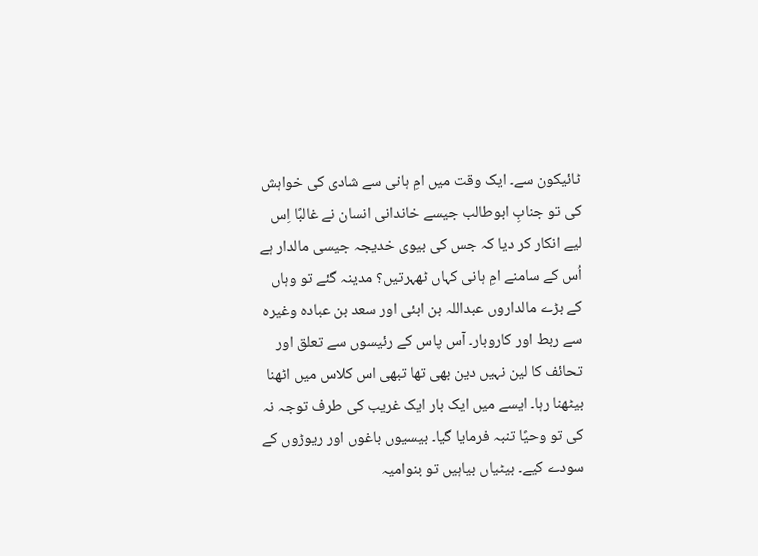ٹائیکون سے۔ ایک وقت میں امِ ہانی سے شادی کی خواہش کی تو جنابِ ابوطالب جیسے خاندانی انسان نے غالبًا اِس لیے انکار کر دیا کہ جس کی بیوی خدیجہ جیسی مالدار ہے اُس کے سامنے امِ ہانی کہاں ٹھہرتیں؟ مدینہ گئے تو وہاں کے بڑے مالداروں عبداللہ بن ابئی اور سعد بن عبادہ وغیرہ سے ربط اور کاروبار۔ آس پاس کے رئیسوں سے تعلق اور تحائف کا لین نہیں دین بھی تھا تبھی اس کلاس میں اٹھنا بیٹھنا رہا۔ ایسے میں ایک بار ایک غریب کی طرف توجہ نہ کی تو وحیًا تنبہ فرمایا گیا۔ بیسیوں باغوں اور ریوڑوں کے سودے کیے۔ بیٹیاں بیاہیں تو بنوامیہ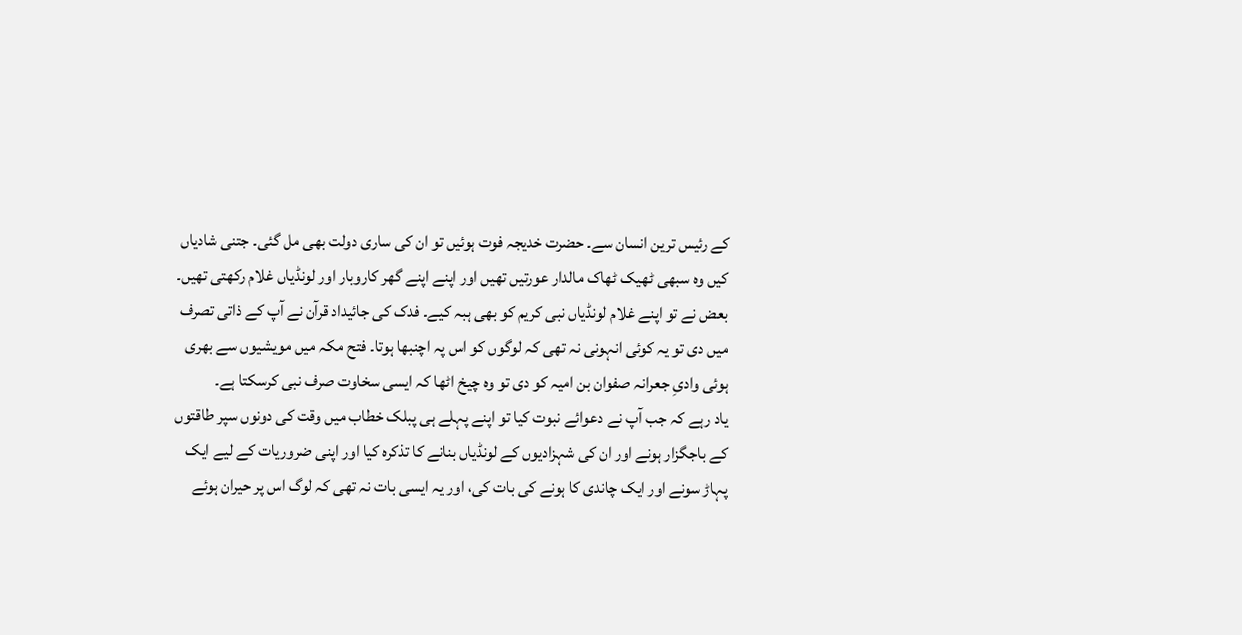کے رئیس ترین انسان سے۔ حضرت خدیجہ فوت ہوئیں تو ان کی ساری دولت بھی مل گئی۔ جتنی شادیاں کیں وہ سبھی ٹھیک ٹھاک مالدار عورتیں تھیں اور اپنے اپنے گھر کاروبار اور لونڈیاں غلام رکھتی تھیں۔ بعض نے تو اپنے غلام لونڈیاں نبی کریم کو بھی ہبہ کیے۔ فدک کی جائیداد قرآن نے آپ کے ذاتی تصرف میں دی تو یہ کوئی انہونی نہ تھی کہ لوگوں کو اس پہ اچنبھا ہوتا۔ فتح مکہ میں مویشیوں سے بھری ہوئی وادیِ جعرانہ صفوان بن امیہ کو دی تو وہ چیخ اٹھا کہ ایسی سخاوت صرف نبی کرسکتا ہے۔
یاد رہے کہ جب آپ نے دعوائے نبوت کیا تو اپنے پہلے ہی پبلک خطاب میں وقت کی دونوں سپر طاقتوں کے باجگزار ہونے اور ان کی شہزادیوں کے لونڈیاں بنانے کا تذکرہ کیا اور اپنی ضروریات کے لیے ایک پہاڑ سونے اور ایک چاندی کا ہونے کی بات کی، اور یہ ایسی بات نہ تھی کہ لوگ اس پر حیران ہوئے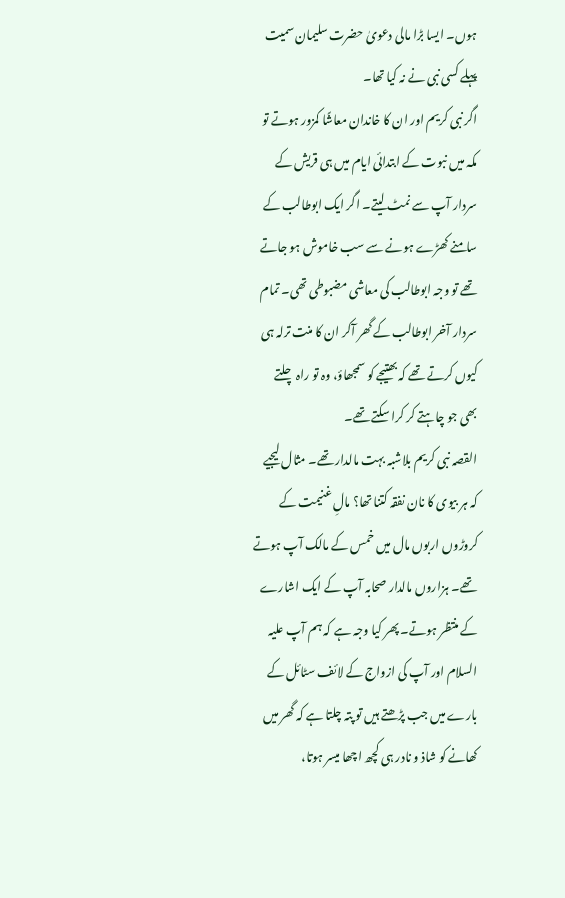ہوں۔ ایسا بڑا مالی دعویٰ حضرت سلیمان سمیت پہلے کسی نبی نے نہ کیا تھا۔
اگر نبی کریم اور ان کا خاندان معاشًا کمزور ہوتے تو مکہ میں نبوت کے ابتدائی ایام میں ہی قریش کے سردار آپ سے نمٹ لیتے۔ اگر ایک ابوطالب کے سامنے کھڑے ہونے سے سب خاموش ہو جاتے تھے تو وجہ ابوطالب کی معاشی مضبوطی تھی۔ تمام سردار آخر ابوطالب کے گھر آکر ان کا منت ترلہ ہی کیوں کرتے تھے کہ بھتیجے کو سمجھاؤ، وہ تو راہ چلتے بھی جو چاہتے کر کرا سکتے تھے۔
القصہ نبی کریم بلاشبہ بہت مالدار تھے۔ مثال لیجیے کہ ہر بیوی کا نان نفقہ کتنا تھا؟ مالِ غنیمت کے کروڑوں اربوں مال میں خمس کے مالک آپ ہوتے تھے۔ ہزاروں مالدار صحابہ آپ کے ایک اشارے کے منتظر ہوتے۔ پھر کیا وجہ ہے کہ ہم آپ علیہ السلام اور آپ کی ازواج کے لائف سٹائل کے بارے میں جب پڑھتے ہیں تو پتہ چلتا ہے کہ گھر میں کھانے کو شاذ و نادر ہی کچھ اچھا میسر ہوتا،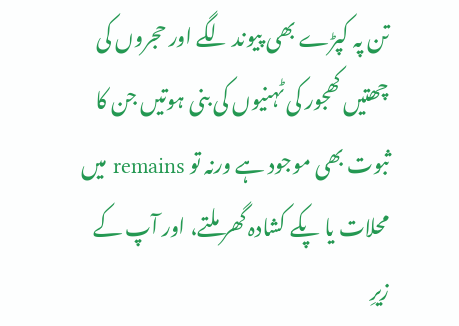تن پہ کپڑے بھی پیوند لگے اور حجروں کی چھتیں کھجور کی ٹہنیوں کی بنی ہوتیں جن کا ثبوت بھی موجود ہے ورنہ تو remains میں محلات یا پکے کشادہ گھر ملتے، اور آپ کے زیرِ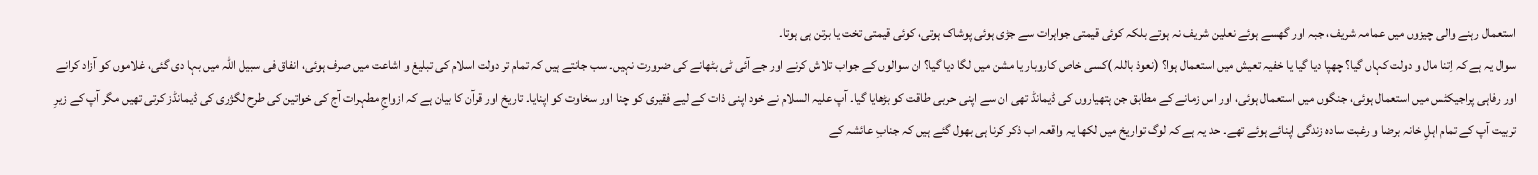استعمال رہنے والی چیزوں میں عمامہ شریف، جبہ اور گھسے ہوئے نعلین شریف نہ ہوتے بلکہ کوئی قیمتی جواہرات سے جڑی ہوئی پوشاک ہوتی، کوئی قیمتی تخت یا برتن ہی ہوتا۔
سوال یہ ہے کہ اِتنا مال و دولت کہاں گیا؟ چھپا دیا گیا یا خفیہ تعیش میں استعمال ہوا؟ (نعوذ باللہ )کسی خاص کاروبار یا مشن میں لگا دیا گیا؟ ان سوالوں کے جواب تلاش کرنے اور جے آئی ٹی بٹھانے کی ضرورت نہیں۔ سب جانتے ہیں کہ تمام تر دولت اسلام کی تبلیغ و اشاعت میں صرف ہوئی، انفاق فی سبیل اللہ میں بہا دی گئی، غلاموں کو آزاد کرانے اور رفاہی پراجیکٹس میں استعمال ہوئی، جنگوں میں استعمال ہوئی، اور اس زمانے کے مطابق جن ہتھیاروں کی ڈیمانڈ تھی ان سے اپنی حربی طاقت کو بڑھایا گیا۔ آپ علیہ السلام نے خود اپنی ذات کے لیے فقیری کو چنا اور سخاوت کو اپنایا۔ تاریخ اور قرآن کا بیان ہے کہ ازواجِ مطہرات آج کی خواتین کی طرح لگژری کی ڈیمانڈز کرتی تھیں مگر آپ کے زیرِ تربیت آپ کے تمام اہلِ خانہ برضا و رغبت سادہ زندگی اپنائے ہوئے تھے۔ حد یہ ہے کہ لوگ تواریخ میں لکھا یہ واقعہ اب ذکر کرنا ہی بھول گئے ہیں کہ جنابِ عائشہ کے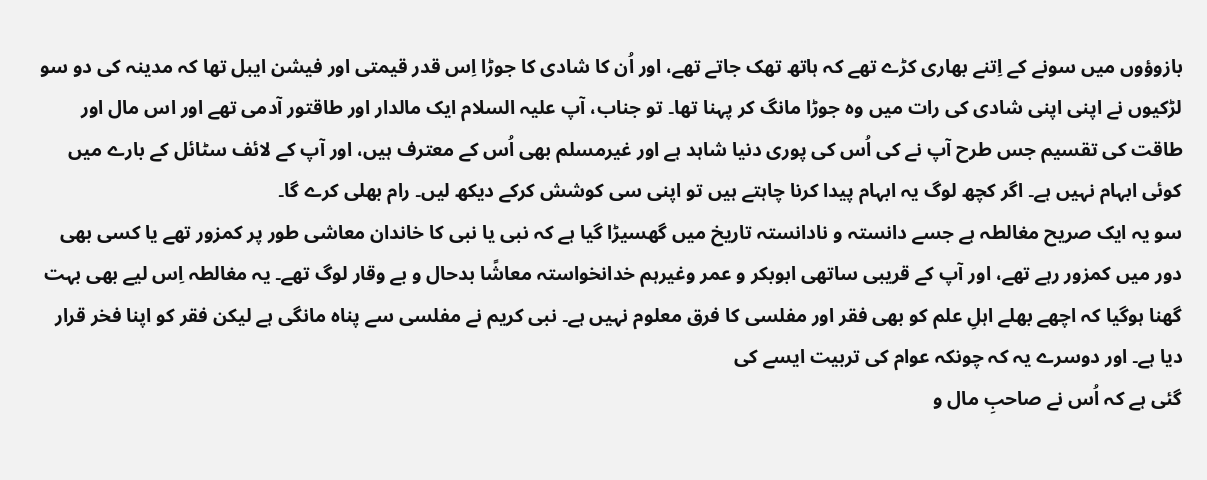بازوؤوں میں سونے کے اِتنے بھاری کڑے تھے کہ ہاتھ تھک جاتے تھے، اور اُن کا شادی کا جوڑا اِس قدر قیمتی اور فیشن ایبل تھا کہ مدینہ کی دو سو لڑکیوں نے اپنی اپنی شادی کی رات میں وہ جوڑا مانگ کر پہنا تھا۔ تو جناب، آپ علیہ السلام ایک مالدار اور طاقتور آدمی تھے اور اس مال اور طاقت کی تقسیم جس طرح آپ نے کی اُس کی پوری دنیا شاہد ہے اور غیرمسلم بھی اُس کے معترف ہیں، اور آپ کے لائف سٹائل کے بارے میں کوئی ابہام نہیں ہے۔ اگر کچھ لوگ یہ ابہام پیدا کرنا چاہتے ہیں تو اپنی سی کوشش کرکے دیکھ لیں۔ رام بھلی کرے گا۔
سو یہ ایک صریح مغالطہ ہے جسے دانستہ و نادانستہ تاریخ میں گھسیڑا گیا ہے کہ نبی یا نبی کا خاندان معاشی طور پر کمزور تھے یا کسی بھی دور میں کمزور رہے تھے، اور آپ کے قریبی ساتھی ابوبکر و عمر وغیرہم خدانخواستہ معاشًا بدحال و بے وقار لوگ تھے۔ یہ مغالطہ اِس لیے بھی بہت گھنا ہوگیا کہ اچھے بھلے اہلِ علم کو بھی فقر اور مفلسی کا فرق معلوم نہیں ہے۔ نبی کریم نے مفلسی سے پناہ مانگی ہے لیکن فقر کو اپنا فخر قرار دیا ہے۔ اور دوسرے یہ کہ چونکہ عوام کی تربیت ایسے کی
گئی ہے کہ اُس نے صاحبِ مال و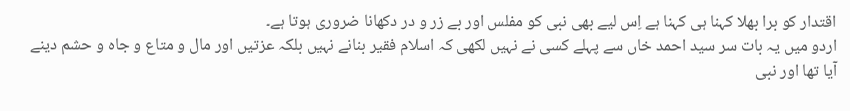اقتدار کو برا بھلا کہنا ہی کہنا ہے اِس لیے بھی نبی کو مفلس اور بے زر و در دکھانا ضروری ہوتا ہے۔
اردو میں یہ بات سر سید احمد خاں سے پہلے کسی نے نہیں لکھی کہ اسلام فقیر بنانے نہیں بلکہ عزتیں اور مال و متاع و جاہ و حشم دینے آیا تھا اور نبی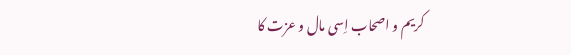کریم و اصحاب اِسی مال و عزت کا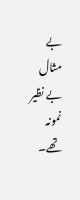بے مثال بے نظیر نمونہ تھے۔